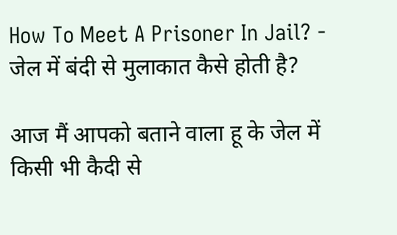How To Meet A Prisoner In Jail? - जेल में बंदी से मुलाकात कैसे होती है?

आज मैं आपको बताने वाला हू के जेल में किसी भी कैदी से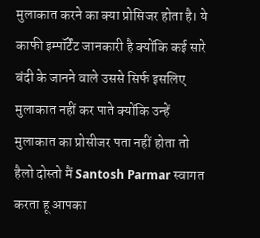मुलाकात करने का क्या प्रोसिजर होता है। ये काफी इम्पॉर्टेंट जानकारी है क्योंकि कई सारे बंदी के जानने वाले उससे सिर्फ इसलिए मुलाकात नहीं कर पाते क्योंकि उन्हें मुलाकात का प्रोसीजर पता नहीं होता तो हैलो दोस्तो मैं Santosh Parmar स्वागत करता हू आपका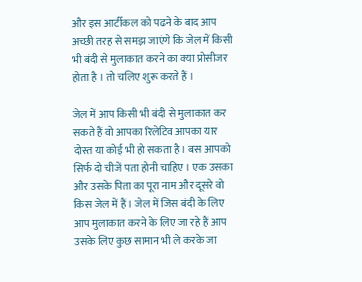और इस आर्टीकल को पढने के बाद आप अच्छी तरह से समझ जाएंगे कि जेल में किसी भी बंदी से मुलाकात करने का क्या प्रोसीजर होता है । तो चलिए शुरू करते हैं ।

जेल में आप किसी भी बंदी से मुलाकात कर सकते हैं वो आपका रिलेटिव आपका यार दोस्त या कोई भी हो सकता है। बस आपको सिर्फ दो चीजें पता होनी चाहिए । एक उसका और उसके पिता का पूरा नाम और दूसरे वो किस जेल में हैं । जेल में जिस बंदी के लिए आप मुलाकात करने के लिए जा रहे हैं आप उसके लिए कुछ सामान भी ले करके जा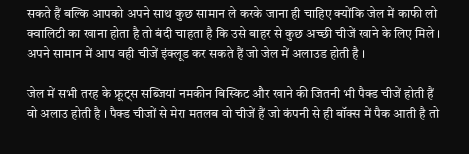सकते हैं बल्कि आपको अपने साथ कुछ सामान ले करके जाना ही चाहिए क्योंकि जेल में काफी लो क्वालिटी का खाना होता है तो बंदी चाहता है कि उसे बाहर से कुछ अच्छी चीजें खाने के लिए मिले । अपने सामान में आप वही चीजें इंक्लूड कर सकते हैं जो जेल में अलाउड होती है ।

जेल में सभी तरह के फ्रूट्स सब्जियां नमकीन बिस्किट और खाने की जितनी भी पैक्ड चीजें होती हैं वो अलाउ होती है । पैक्ड चीजों से मेरा मतलब वो चीजें हैं जो कंपनी से ही बॉक्स में पैक आती है तो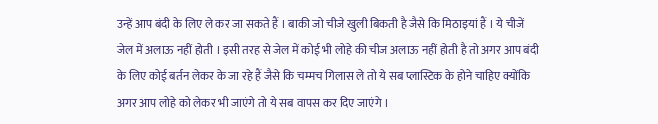उन्हें आप बंदी के लिए ले कर जा सकते हैं । बाकी जो चीजे खुली बिकती है जैसे कि मिठाइयां हैं । ये चीजें जेल में अलाऊ नहीं होती । इसी तरह से जेल में कोई भी लोहे की चीज अलाऊ नहीं होती है तो अगर आप बंदी के लिए कोई बर्तन लेकर के जा रहे हैं जैसे कि चम्मच गिलास ले तो ये सब प्लास्टिक के होने चाहिए क्योंकि अगर आप लोहे को लेकर भी जाएंगे तो ये सब वापस कर दिए जाएंगे ।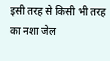इसी तरह से किसी भी तरह का नशा जेल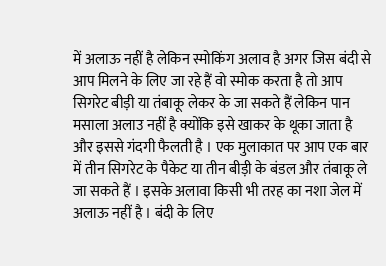में अलाऊ नहीं है लेकिन स्मोकिंग अलाव है अगर जिस बंदी से आप मिलने के लिए जा रहे हैं वो स्मोक करता है तो आप सिगरेट बीड़ी या तंबाकू लेकर के जा सकते हैं लेकिन पान मसाला अलाउ नहीं है क्योंकि इसे खाकर के थूका जाता है और इससे गंदगी फैलती है । एक मुलाकात पर आप एक बार में तीन सिगरेट के पैकेट या तीन बीड़ी के बंडल और तंबाकू ले जा सकते हैं । इसके अलावा किसी भी तरह का नशा जेल में अलाऊ नहीं है । बंदी के लिए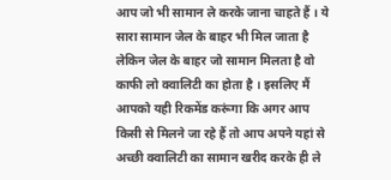आप जो भी सामान ले करके जाना चाहते हैं । ये सारा सामान जेल के बाहर भी मिल जाता है लेकिन जेल के बाहर जो सामान मिलता है वो काफी लो क्वालिटी का होता है । इसलिए मैं आपको यही रिकमेंड करूंगा कि अगर आप किसी से मिलने जा रहे हैं तो आप अपने यहां से अच्छी क्वालिटी का सामान खरीद करके ही ले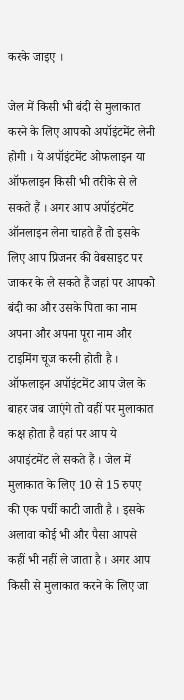करके जाइए ।

जेल में किसी भी बंदी से मुलाकात करने के लिए आपको अपॉइंटमेंट लेनी होगी । ये अपॉइंटमेंट ओफलाइन या ऑफलाइन किसी भी तरीके से ले सकते हैं । अगर आप अपॉइंटमेंट ऑनलाइन लेना चाहते हैं तो इसके लिए आप प्रिजनर की वेबसाइट पर जाकर के ले सकते हैं जहां पर आपको बंदी का और उसके पिता का नाम अपना और अपना पूरा नाम और टाइमिंग चूज करनी होती है । ऑफलाइन अपॉइंटमेंट आप जेल के बाहर जब जाएंगे तो वहीं पर मुलाकात कक्ष होता है वहां पर आप ये अपाइंटमेंट ले सकते हैं । जेल में मुलाकात के लिए 10 से 15 रुपए की एक पर्ची काटी जाती है । इसके अलावा कोई भी और पैसा आपसे कहीं भी नहीं ले जाता है । अगर आप किसी से मुलाकात करने के लिए जा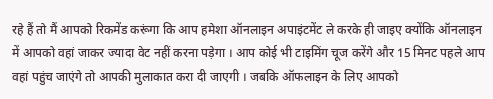रहे हैं तो मैं आपको रिकमेंड करूंगा कि आप हमेशा ऑनलाइन अपाइंटमेंट ले करके ही जाइए क्योंकि ऑनलाइन में आपको वहां जाकर ज्यादा वेट नहीं करना पड़ेगा । आप कोई भी टाइमिंग चूज करेंगे और 15 मिनट पहले आप वहां पहुंच जाएंगे तो आपकी मुलाकात करा दी जाएगी । जबकि ऑफलाइन के लिए आपको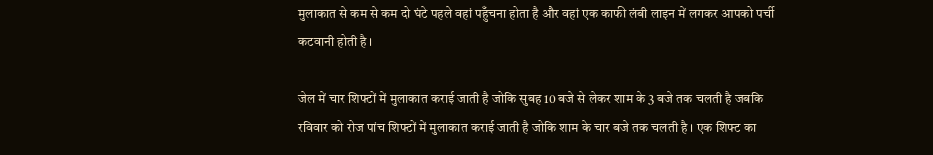मुलाकात से कम से कम दो घंटे पहले वहां पहुँचना होता है और वहां एक काफी लंबी लाइन में लगकर आपको पर्ची कटवानी होती है ।

जेल में चार शिफ्टों में मुलाकात कराई जाती है जोकि सुबह 10 बजे से लेकर शाम के 3 बजे तक चलती है जबकि रविवार को रोज पांच शिफ्टों में मुलाकात कराई जाती है जोकि शाम के चार बजे तक चलती है । एक शिफ्ट का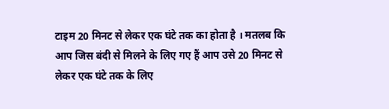टाइम 20 मिनट से लेकर एक घंटे तक का होता है । मतलब कि आप जिस बंदी से मिलने के लिए गए हैं आप उसे 20 मिनट से लेकर एक घंटे तक के लिए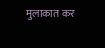मुलाकात कर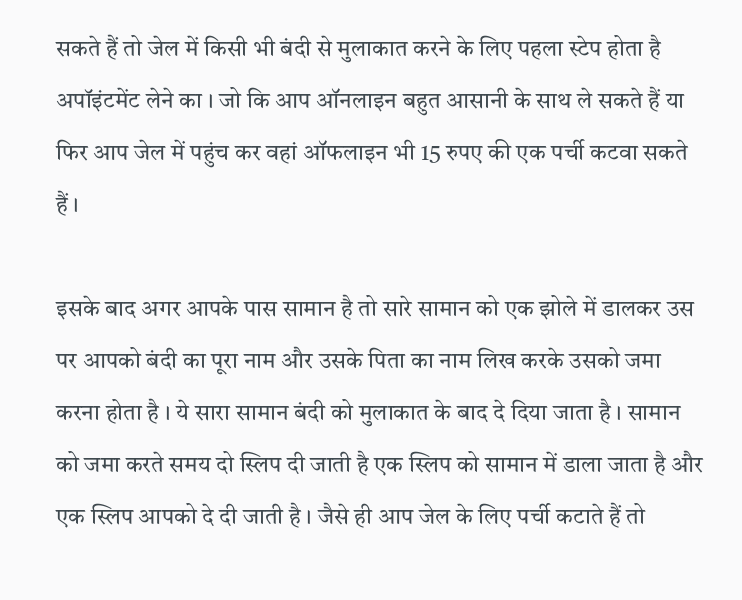सकते हैं तो जेल में किसी भी बंदी से मुलाकात करने के लिए पहला स्टेप होता है अपॉइंटमेंट लेने का । जो कि आप ऑनलाइन बहुत आसानी के साथ ले सकते हैं या फिर आप जेल में पहुंच कर वहां ऑफलाइन भी 15 रुपए की एक पर्ची कटवा सकते हैं ।

इसके बाद अगर आपके पास सामान है तो सारे सामान को एक झोले में डालकर उस पर आपको बंदी का पूरा नाम और उसके पिता का नाम लिख करके उसको जमा करना होता है । ये सारा सामान बंदी को मुलाकात के बाद दे दिया जाता है । सामान को जमा करते समय दो स्लिप दी जाती है एक स्लिप को सामान में डाला जाता है और एक स्लिप आपको दे दी जाती है । जैसे ही आप जेल के लिए पर्ची कटाते हैं तो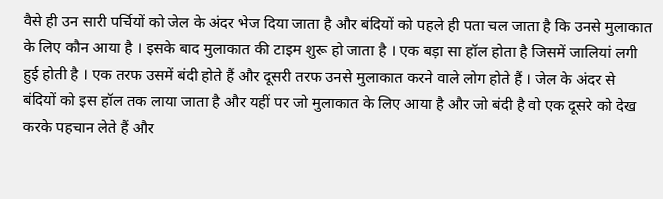वैसे ही उन सारी पर्चियों को जेल के अंदर भेज दिया जाता है और बंदियों को पहले ही पता चल जाता है कि उनसे मुलाकात के लिए कौन आया है । इसके बाद मुलाकात की टाइम शुरू हो जाता है । एक बड़ा सा हॉल होता है जिसमें जालियां लगी हुई होती है । एक तरफ उसमें बंदी होते हैं और दूसरी तरफ उनसे मुलाकात करने वाले लोग होते हैं । जेल के अंदर से बंदियों को इस हॉल तक लाया जाता है और यहीं पर जो मुलाकात के लिए आया है और जो बंदी है वो एक दूसरे को देख करके पहचान लेते हैं और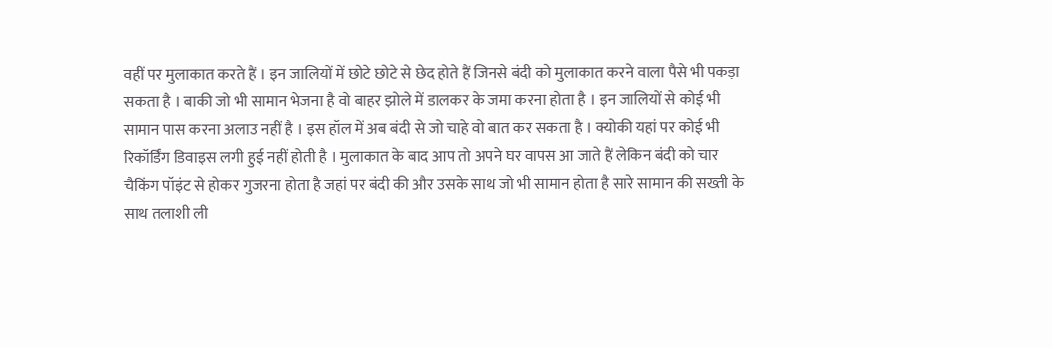वहीं पर मुलाकात करते हैं । इन जालियों में छोटे छोटे से छेद होते हैं जिनसे बंदी को मुलाकात करने वाला पैसे भी पकड़ा सकता है । बाकी जो भी सामान भेजना है वो बाहर झोले में डालकर के जमा करना होता है । इन जालियों से कोई भी सामान पास करना अलाउ नहीं है । इस हॉल में अब बंदी से जो चाहे वो बात कर सकता है । क्योकी यहां पर कोई भी रिकॉर्डिंग डिवाइस लगी हुई नहीं होती है । मुलाकात के बाद आप तो अपने घर वापस आ जाते हैं लेकिन बंदी को चार चैकिंग पॉइंट से होकर गुजरना होता है जहां पर बंदी की और उसके साथ जो भी सामान होता है सारे सामान की सख्ती के साथ तलाशी ली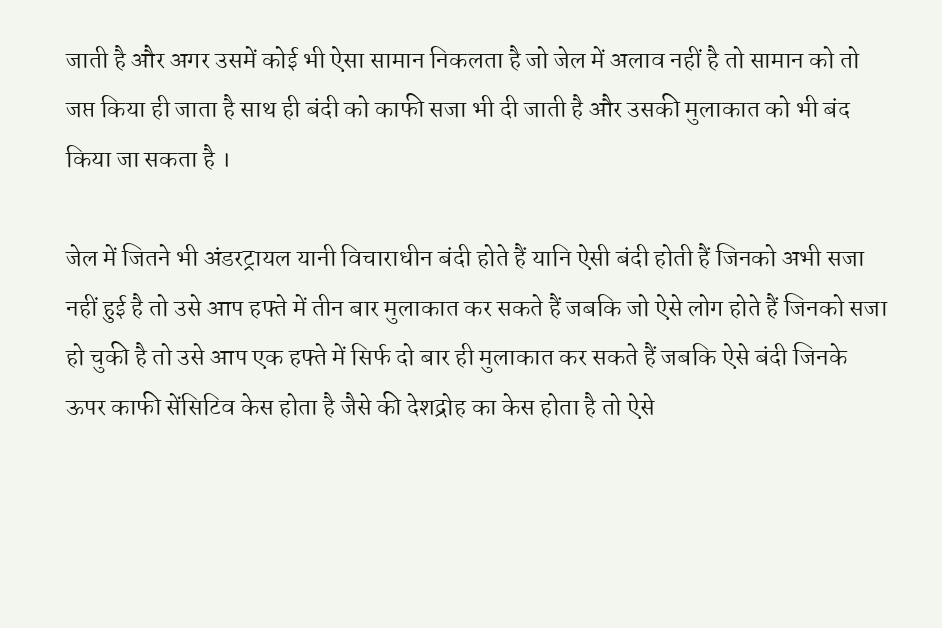जाती है और अगर उसमें कोई भी ऐसा सामान निकलता है जो जेल में अलाव नहीं है तो सामान को तो जप्त किया ही जाता है साथ ही बंदी को काफी सजा भी दी जाती है और उसकी मुलाकात को भी बंद किया जा सकता है ।

जेल में जितने भी अंडरट्रायल यानी विचाराधीन बंदी होते हैं यानि ऐसी बंदी होती हैं जिनको अभी सजा नहीं हुई है तो उसे आप हफ्ते में तीन बार मुलाकात कर सकते हैं जबकि जो ऐसे लोग होते हैं जिनको सजा हो चुकी है तो उसे आप एक हफ्ते में सिर्फ दो बार ही मुलाकात कर सकते हैं जबकि ऐसे बंदी जिनके ऊपर काफी सेंसिटिव केस होता है जैसे की देशद्रोह का केस होता है तो ऐसे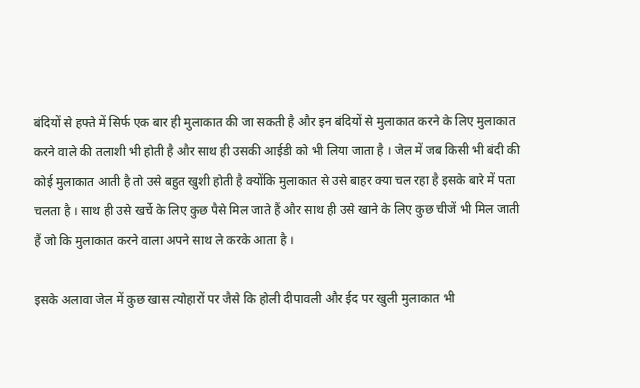बंदियों से हफ्ते में सिर्फ एक बार ही मुलाकात की जा सकती है और इन बंदियों से मुलाकात करने के लिए मुलाकात करने वाले की तलाशी भी होती है और साथ ही उसकी आईडी को भी लिया जाता है । जेल में जब किसी भी बंदी की कोई मुलाकात आती है तो उसे बहुत खुशी होती है क्योंकि मुलाकात से उसे बाहर क्या चल रहा है इसके बारे में पता चलता है । साथ ही उसे खर्चे के लिए कुछ पैसे मिल जाते हैं और साथ ही उसे खाने के लिए कुछ चीजें भी मिल जाती हैं जो कि मुलाकात करने वाला अपने साथ ले करके आता है ।

इसके अलावा जेल में कुछ खास त्योहारों पर जैसे कि होली दीपावली और ईद पर खुली मुलाकात भी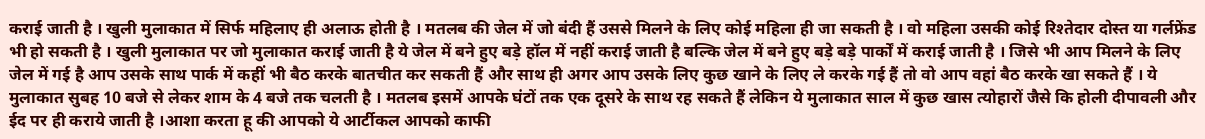कराई जाती है । खुली मुलाकात में सिर्फ महिलाए ही अलाऊ होती है । मतलब की जेल में जो बंदी हैं उससे मिलने के लिए कोई महिला ही जा सकती है । वो महिला उसकी कोई रिश्तेदार दोस्त या गर्लफ्रेंड भी हो सकती है । खुली मुलाकात पर जो मुलाकात कराई जाती है ये जेल में बने हुए बड़े हॉल में नहीं कराई जाती है बल्कि जेल में बने हुए बड़े बड़े पार्कों में कराई जाती है । जिसे भी आप मिलने के लिए जेल में गई है आप उसके साथ पार्क में कहीं भी बैठ करके बातचीत कर सकती हैं और साथ ही अगर आप उसके लिए कुछ खाने के लिए ले करके गई हैं तो वो आप वहां बैठ करके खा सकते हैं । ये मुलाकात सुबह 10 बजे से लेकर शाम के 4 बजे तक चलती है । मतलब इसमें आपके घंटों तक एक दूसरे के साथ रह सकते हैं लेकिन ये मुलाकात साल में कुछ खास त्योहारों जैसे कि होली दीपावली और ईद पर ही कराये जाती है ।आशा करता हू की आपको ये आर्टीकल आपको काफी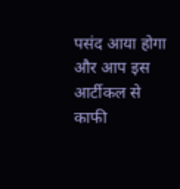पसंद आया होगा और आप इस आर्टीकल से काफी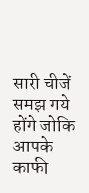सारी चीजें समझ गये होंगे जोकि आपके काफी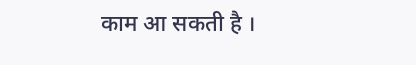काम आ सकती है ।